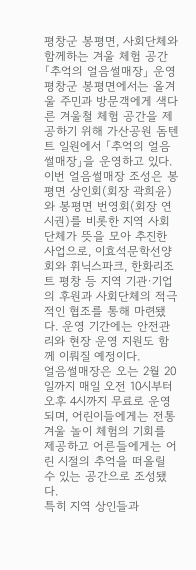평창군 봉평면, 사회단체와 함께하는 겨울 체험 공간「추억의 얼음썰매장」 운영
평창군 봉평면에서는 올겨울 주민과 방문객에게 색다른 겨울철 체험 공간을 제공하기 위해 가산공원 돔텐트 일원에서 「추억의 얼음썰매장」을 운영하고 있다.
이번 얼음썰매장 조성은 봉평면 상인회(회장 곽희윤)와 봉평면 번영회(회장 연시권)를 비롯한 지역 사회단체가 뜻을 모아 추진한 사업으로, 이효석문학선양회와 휘닉스파크, 한화리조트 평창 등 지역 기관·기업의 후원과 사회단체의 적극적인 협조를 통해 마련됐다. 운영 기간에는 안전관리와 현장 운영 지원도 함께 이뤄질 예정이다.
얼음썰매장은 오는 2월 20일까지 매일 오전 10시부터 오후 4시까지 무료로 운영되며, 어린이들에게는 전통 겨울 놀이 체험의 기회를 제공하고 어른들에게는 어린 시절의 추억을 떠올릴 수 있는 공간으로 조성됐다.
특히 지역 상인들과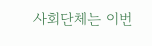사회단체는 이번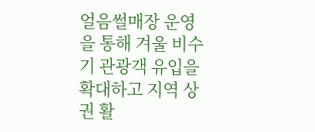얼음썰매장 운영을 통해 겨울 비수기 관광객 유입을 확대하고 지역 상권 활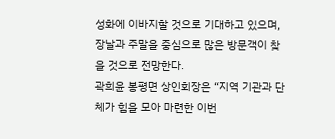성화에 이바지할 것으로 기대하고 있으며, 장날과 주말을 중심으로 많은 방문객이 찾을 것으로 전망한다.
곽희윤 봉평면 상인회장은 “지역 기관과 단체가 힘을 모아 마련한 이번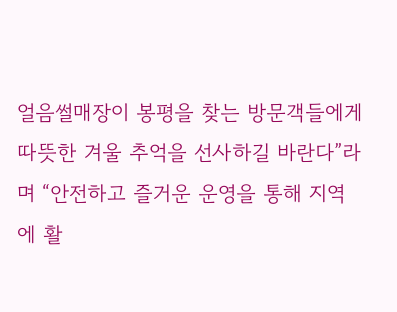얼음썰매장이 봉평을 찾는 방문객들에게 따뜻한 겨울 추억을 선사하길 바란다”라며 “안전하고 즐거운 운영을 통해 지역에 활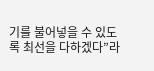기를 불어넣을 수 있도록 최선을 다하겠다”라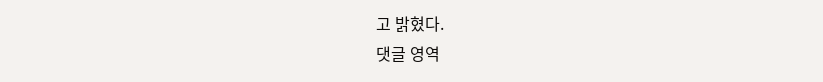고 밝혔다.
댓글 영역